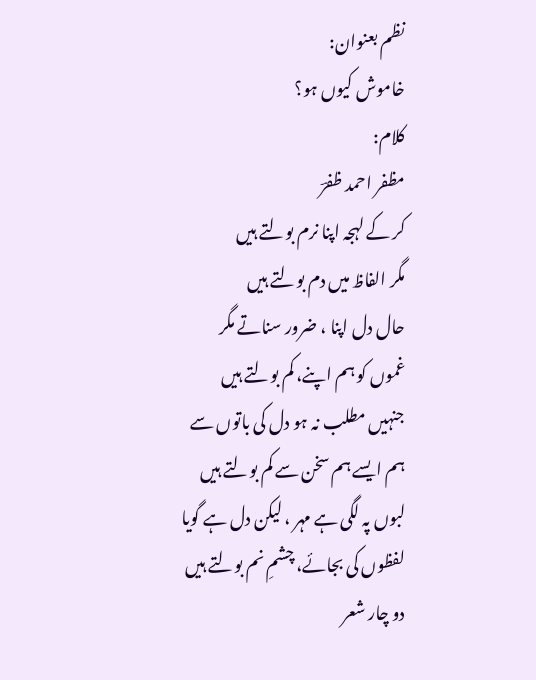نظم بعنوان:
خاموش کیوں ہو؟
کلام:
مظفر احمد ظفرؔ
کر کے لہجہ اپنا نرم بولتے ہیں
مگر الفاظ میں دم بولتے ہیں
حال دل اپنا ، ضرور سناتے مگر
غموں کو ہم اپنے، کم بولتے ہیں
جنہیں مطلب نہ ہو دل کی باتوں سے
ہم ایسے ہم سخن سے کم بولتے ہیں
لبوں پہ لگی ہے مہر ، لیکن دل ہے گویا
لفظوں کی بجائے، چشمِ نم بولتے ہیں
دو چار شعر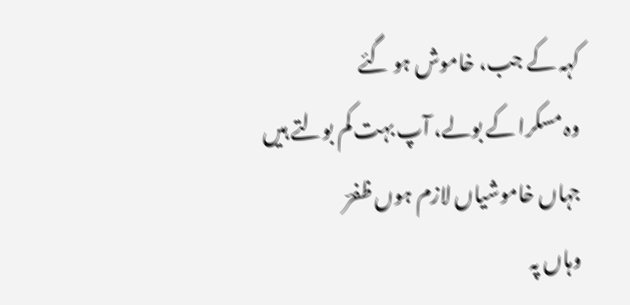کہہ کے جب، خاموش ہو گئے
وہ مسکرا کے بولے، آپ بہت کم بولتے ہیں
جہاں خاموشیاں لازم ہوں ظفرؔ
وہاں پہ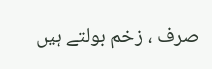صرف ، زخم بولتے ہیں